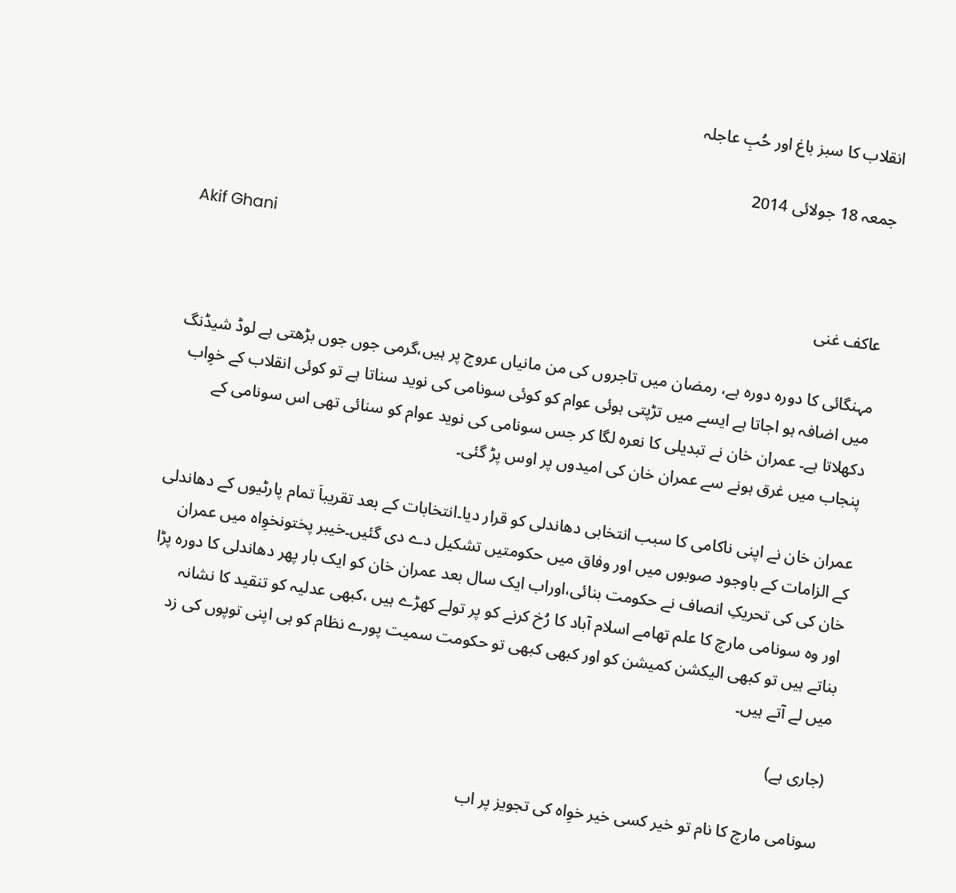انقلاب کا سبز باغ اور حُبِ عاجلہ

جمعہ 18 جولائی 2014

Akif Ghani

عاکف غنی

مہنگائی کا دورہ دورہ ہے، رمضان میں تاجروں کی من مانیاں عروج پر ہیں،گرمی جوں جوں بڑھتی ہے لوڈ شیڈنگ میں اضافہ ہو اجاتا ہے ایسے میں تڑپتی ہوئی عوام کو کوئی سونامی کی نوید سناتا ہے تو کوئی انقلاب کے خوِاب دکھلاتا ہے۔ عمران خان نے تبدیلی کا نعرہ لگا کر جس سونامی کی نوید عوام کو سنائی تھی اس سونامی کے پنجاب میں غرق ہونے سے عمران خان کی امیدوں پر اوس پڑ گئی۔

عمران خان نے اپنی ناکامی کا سبب انتخابی دھاندلی کو قرار دیا۔انتخابات کے بعد تقریباَ تمام پارٹیوں کے دھاندلی کے الزامات کے باوجود صوبوں میں اور وفاق میں حکومتیں تشکیل دے دی گئیں۔خیبر پختونخوِاہ میں عمران خان کی کی تحریکِ انصاف نے حکومت بنائی،اوراب ایک سال بعد عمران خان کو ایک بار پھر دھاندلی کا دورہ پڑا اور وہ سونامی مارچ کا علم تھامے اسلام آباد کا رُخ کرنے کو پر تولے کھڑے ہیں ،کبھی عدلیہ کو تنقید کا نشانہ بناتے ہیں تو کبھی الیکشن کمیشن کو اور کبھی کبھی تو حکومت سمیت پورے نظام کو ہی اپنی توپوں کی زد میں لے آتے ہیں۔

(جاری ہے)

سونامی مارچ کا نام تو خیر کسی خیر خوِاہ کی تجویز پر اب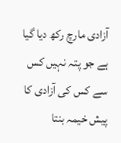آزادی مارچ رکھ دیا گیا ہے جو پتہ نہیں کس سے کس کی آزادی کا پیش خیمہ بنتا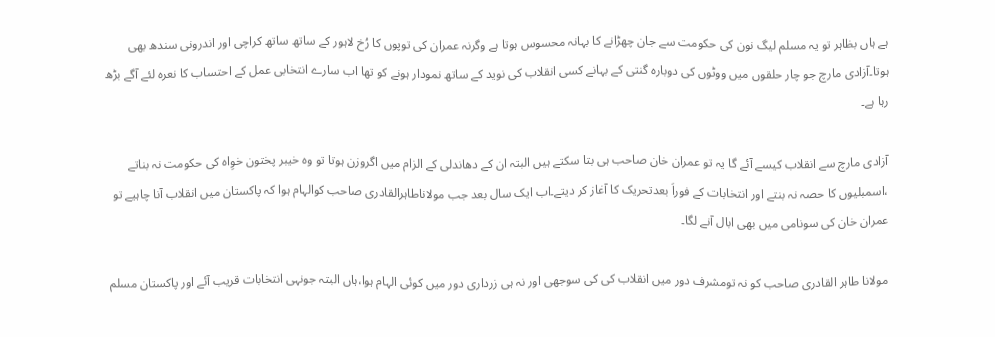ہے ہاں بظاہر تو یہ مسلم لیگ نون کی حکومت سے جان چھڑانے کا بہانہ محسوس ہوتا ہے وگرنہ عمران کی توپوں کا رُخ لاہور کے ساتھ ساتھ کراچی اور اندرونی سندھ بھی ہوتا۔آزادی مارچ جو چار حلقوں میں ووٹوں کی دوبارہ گنتی کے بہانے کسی انقلاب کی نوید کے ساتھ نمودار ہونے کو تھا اب سارے انتخابی عمل کے احتساب کا نعرہ لئے آگے بڑھ رہا ہے۔

آزادی مارچ سے انقلاب کیسے آئے گا یہ تو عمران خان صاحب ہی بتا سکتے ہیں البتہ ان کے دھاندلی کے الزام میں اگروزن ہوتا تو وہ خیبر پختون خوِاہ کی حکومت نہ بناتے ،اسمبلیوں کا حصہ نہ بنتے اور انتخابات کے فوراَ بعدتحریک کا آغاز کر دیتے۔اب ایک سال بعد جب مولاناطاہرالقادری صاحب کوالہام ہوا کہ پاکستان میں انقلاب آنا چاہیے تو عمران خان کی سونامی میں بھی ابال آنے لگا۔

مولانا طاہر القادری صاحب کو نہ تومشرف دور میں انقلاب کی کی سوجھی اور نہ ہی زرداری دور میں کوئی الہام ہوا،ہاں البتہ جونہی انتخابات قریب آئے اور پاکستان مسلم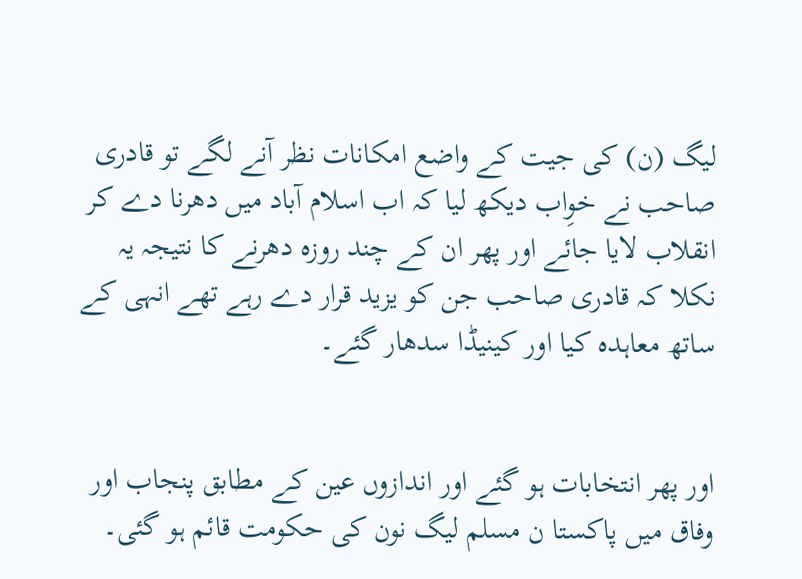لیگ (ن) کی جیت کے واضع امکانات نظر آنے لگے تو قادری صاحب نے خوِاب دیکھ لیا کہ اب اسلام آباد میں دھرنا دے کر انقلاب لایا جائے اور پھر ان کے چند روزہ دھرنے کا نتیجہ یہ نکلا کہ قادری صاحب جن کو یزید قرار دے رہے تھے انہی کے ساتھ معاہدہ کیا اور کینیڈا سدھار گئے۔


اور پھر انتخابات ہو گئے اور اندازوں عین کے مطابق پنجاب اور وفاق میں پاکستا ن مسلم لیگ نون کی حکومت قائم ہو گئی۔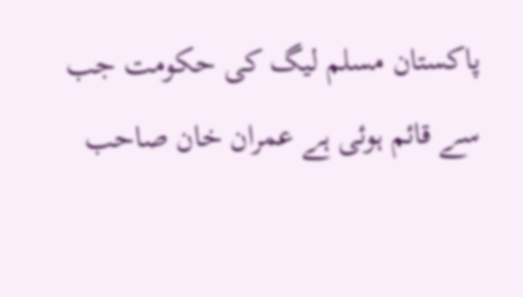پاکستان مسلم لیگ کی حکومت جب سے قائم ہوئی ہے عمران خان صاحب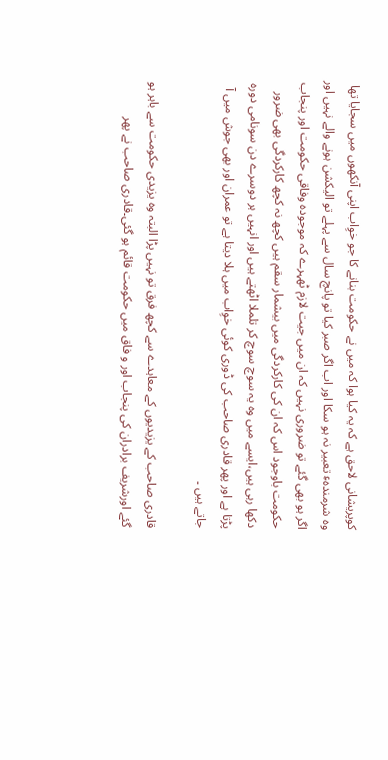کوپریشانی لاحق ہے کہ یہ کیا ہوا کہ میں نے حکومت بنانے کا جو خوِاب اپنی آنکھوں میں سجایا تھا وہ شرمندہٴِ تعبیر نہ ہو سکا اور اب اگر صبر کیا تو پانچ سال سے پہلے تو الیکشن ہونے والے نہیں اور اگر ہو بھی گئے تو ضروری نہیں کہ ان میں جیت لازم ٹھہرے کہ موجودہ وفاقی حکومت اور پنجاب حکومت باوجود اس کہ ان کی کارکردگی میں بیشمار سقم ہیں کچھ نہ کچھ کارکردگی بھی ضرور دکھا رہی ہیں،ایسے میں وہ یہ سوچ سوچ کر تلملا اٹھتے ہیں اور انہیں ہر دوسرے دن سونامی دورہ پڑتا ہے اور پھر قادری صاحب کی ڈوری کوئی خوِاب میں ہلا دیتا ہے تو عمران اور بھی جوش میں آ جاتے ہیں ۔

قادری صاحب کے یزیدیوں کے معاہدے سے کچھ فرق تو نہیں پڑا البتہ وہ یزیدی حکومت سے باہر ہو گئے اورشریف برادران کی پنجاب اور و فاق میں حکومت قائم ہو گئی۔قادری صاحب نے پھر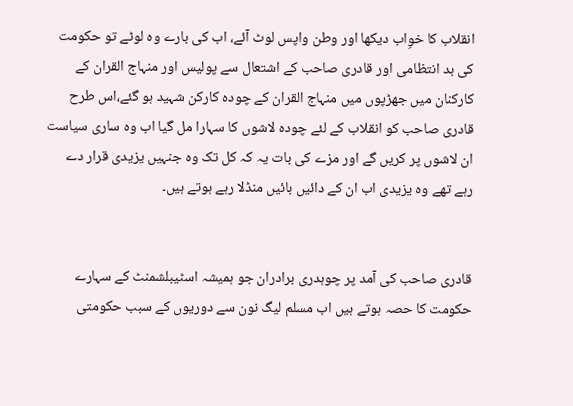انقلاب کا خوِاب دیکھا اور وطن واپس لوٹ آئے، اب کی بارے وہ لوٹے تو حکومت کی بد انتظامی اور قادری صاحب کے اشتعال سے پولیس اور منہاج القران کے کارکنان میں جھڑپوں میں منہاج القران کے چودہ کارکن شہید ہو گئے،اس طرح قادری صاحب کو انقلاب کے لئے چودہ لاشوں کا سہارا مل گیا اب وہ ساری سیاست ان لاشوں پر کریں گے اور مزے کی بات یہ کہ کل تک وہ جنہیں یزیدی قرار دے رہے تھے وہ یزیدی اب ان کے دائیں بائیں منڈلا رہے ہوتے ہیں۔


قادری صاحب کی آمد پر چوہدری برادران جو ہمیشہ اسٹیبلشمنٹ کے سہارے حکومت کا حصہ ہوتے ہیں اب مسلم لیگ نون سے دوریوں کے سبب حکومتی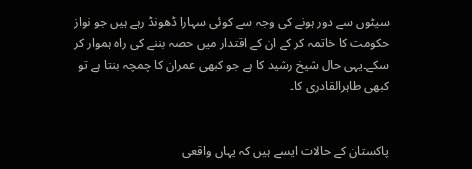سیٹوں سے دور ہونے کی وجہ سے کوئی سہارا ڈھونڈ رہے ہیں جو نواز حکومت کا خاتمہ کر کے ان کے اقتدار میں حصہ بننے کی راہ ہموار کر سکے۔یہی حال شیخ رشید کا ہے جو کبھی عمران کا چمچہ بنتا ہے تو کبھی طاہرالقادری کا۔


پاکستان کے حالات ایسے ہیں کہ یہاں واقعی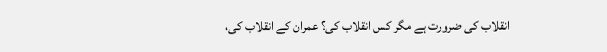انقلاب کی ضرورت ہے مگر کس انقلاب کی؟ عمران کے انقلاب کی،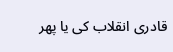قادری انقلاب کی یا پھر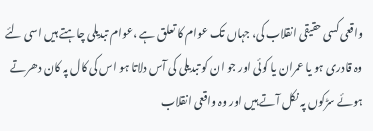واقعی کسی حقیقی انقلاب کی، جہاں تک عوام کا تعلق ہے ،عوام تبدیلی چاہتے ہیں اسی لئے وہ قادری ہو یا عمران یا کوئی اور جو ان کو تبدیلی کی آس دلاتا ہو اس کی کال پہ کان دھرتے ہوئے سڑکوں پہ نکل آتے ہیں اور وہ واقعی انقلاب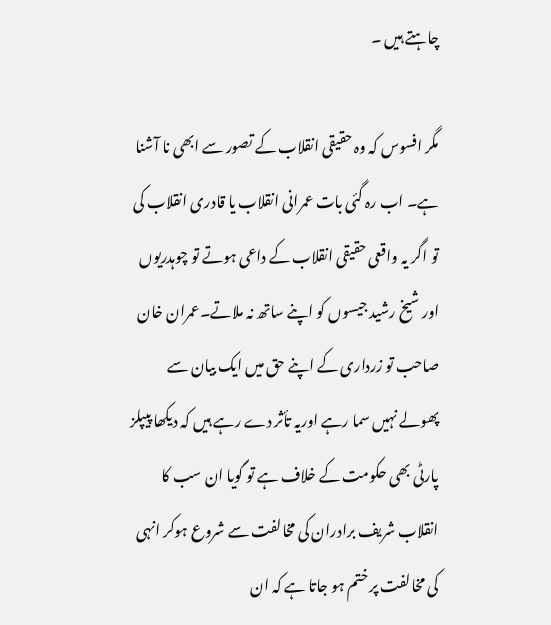چاہتے ہیں ۔

مگر افسوس کہ وہ حقیقی انقلاب کے تصور سے ابھی نا آشنا ہے۔ اب رہ گئی بات عمرانی انقلاب یا قادری انقلاب کی تو اگر یہ واقعی حقیقی انقلاب کے داعی ہوتے تو چوہدریوں اور شیخ رشید جیسوں کو اپنے ساتھ نہ ملاتے۔عمران خان صاحب تو زرداری کے اپنے حق میں ایک بیان سے پھولے نہیں سما رہے اوریہ تأثر دے رہے ہیں کہ دیکھا پیپلز پارٹی بھی حکومت کے خلاف ہے تو گویا ان سب کا انقلاب شریف برادران کی مخالفت سے شروع ہوکر انہی کی مخالفت پر ختم ہو جاتا ہے کہ ان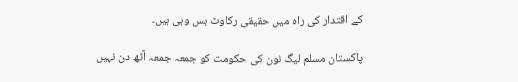کے اقتدار کی راہ میں حقیقی رکاوٹ بس وہی ہیں۔

پاکستان مسلم لیگ نون کی حکومت کو جمعہ جمعہ آٹھ دن نہیں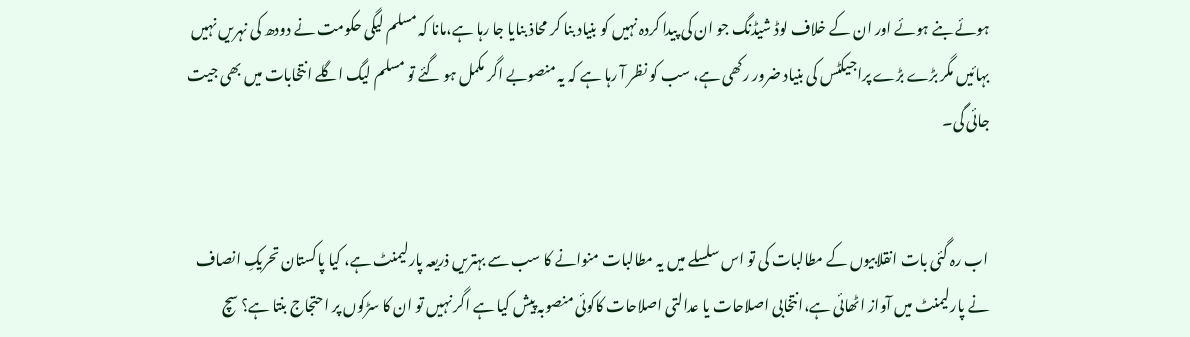ہوئے بنے ہوئے اور ان کے خلاف لوڈ شیڈنگ جو ان کی پیدا کردہ نہیں کو بنیاد بنا کر محاذ بنایا جا رہا ہے،مانا کہ مسلم لیگی حکومت نے دودھ کی نہریں نہیں بہائیں مگر بڑے بڑے پراجیکٹس کی بنیاد ضرور رکھی ہے، سب کو نظر آ رہا ہے کہ یہ منصوبے اگر مکمل ہو گئے تو مسلم لیگ اگلے انتخابات میں بھی جیت جائی گی۔


اب رہ گئی بات انقلابیوں کے مطالبات کی تو اس سلسلے میں یہ مطالبات منوانے کا سب سے بہتریں ذریعہ پارلیمنٹ ہے، کیا پاکستان تحریکِ انصاف نے پارلیمنٹ میں آواز اٹھائی ہے،انتخابی اصلاحات یا عدالتی اصلاحات کاکوئی منصوبہ پیش کیا ہے اگر نہیں تو ان کا سڑکوں پر احتجاج بنتا ہے؟ سچ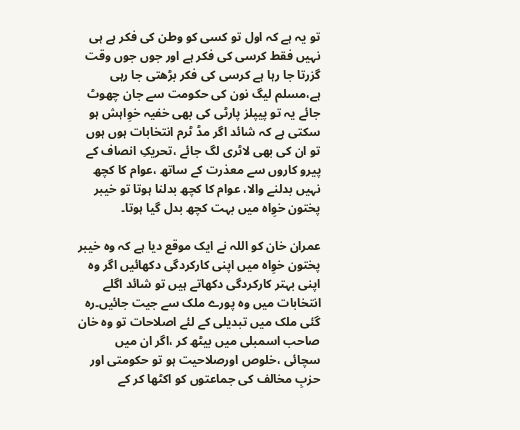تو یہ ہے کہ اول تو کسی کو وطن کی فکر ہے ہی نہیں فقط کرسی کی فکر ہے اور جوں جوں وقت گزرتا جا رہا ہے کرسی کی فکر بڑھتی جا رہی ہے،مسلم لیگ نون کی حکومت سے جان چھوٹ جائے یہ تو پیپلز پارٹی کی بھی خفیہ خوِاہش ہو سکتی ہے کہ شائد اگر مڈ ٹرم انتخابات ہوں ہوں تو ان کی بھی لاٹری لگ جائے ،تحریکِ انصاف کے پیرو کاروں سے معذرت کے ساتھ ،عوام کا کچھ نہیں بدلنے والا، عوام کا کچھ بدلنا ہوتا تو خیبر پختون خوِاہ میں بہت کچھ بدل گیا ہوتا۔

عمران خان کو اللہ نے ایک موقع دیا ہے کہ وہ خیبر پختون خوِاہ میں اپنی کارکردگی دکھائیں اگر وہ اپنی بہتر کارکردگی دکھاتے ہیں تو شائد اگلے انتخابات میں وہ پورے ملک سے جیت جائیں۔رہ گئی ملک میں تبدیلی کے لئے اصلاحات تو وہ خان صاحب اسمبلی میں بیٹھ کر ،اگر ان میں سچائی ،خلوص اورصلاحیت ہو تو حکومتی اور حزبِ مخالف کی جماعتوں کو اکٹھا کر کے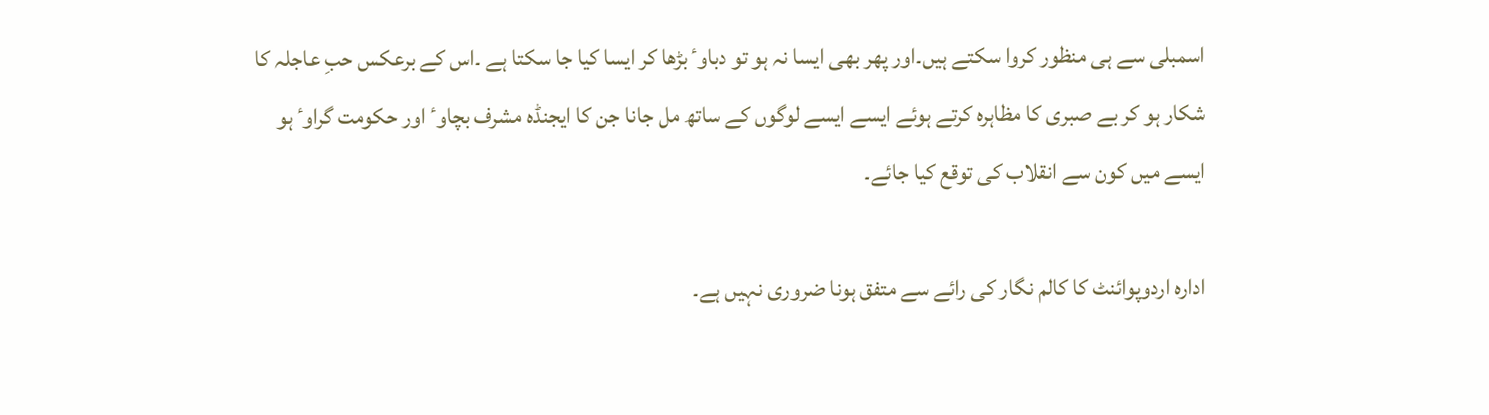اسمبلی سے ہی منظور کروا سکتے ہیں۔اور پھر بھی ایسا نہ ہو تو دباوٴ بڑھا کر ایسا کیا جا سکتا ہے ۔اس کے برعکس حبِ عاجلہ کا شکار ہو کر بے صبری کا مظاہرہ کرتے ہوئے ایسے ایسے لوگوں کے ساتھ مل جانا جن کا ایجنڈہ مشرف بچاوٴ اور حکومت گراوٴ ہو ایسے میں کون سے انقلاب کی توقع کیا جائے۔

ادارہ اردوپوائنٹ کا کالم نگار کی رائے سے متفق ہونا ضروری نہیں ہے۔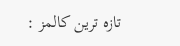تازہ ترین کالمز :